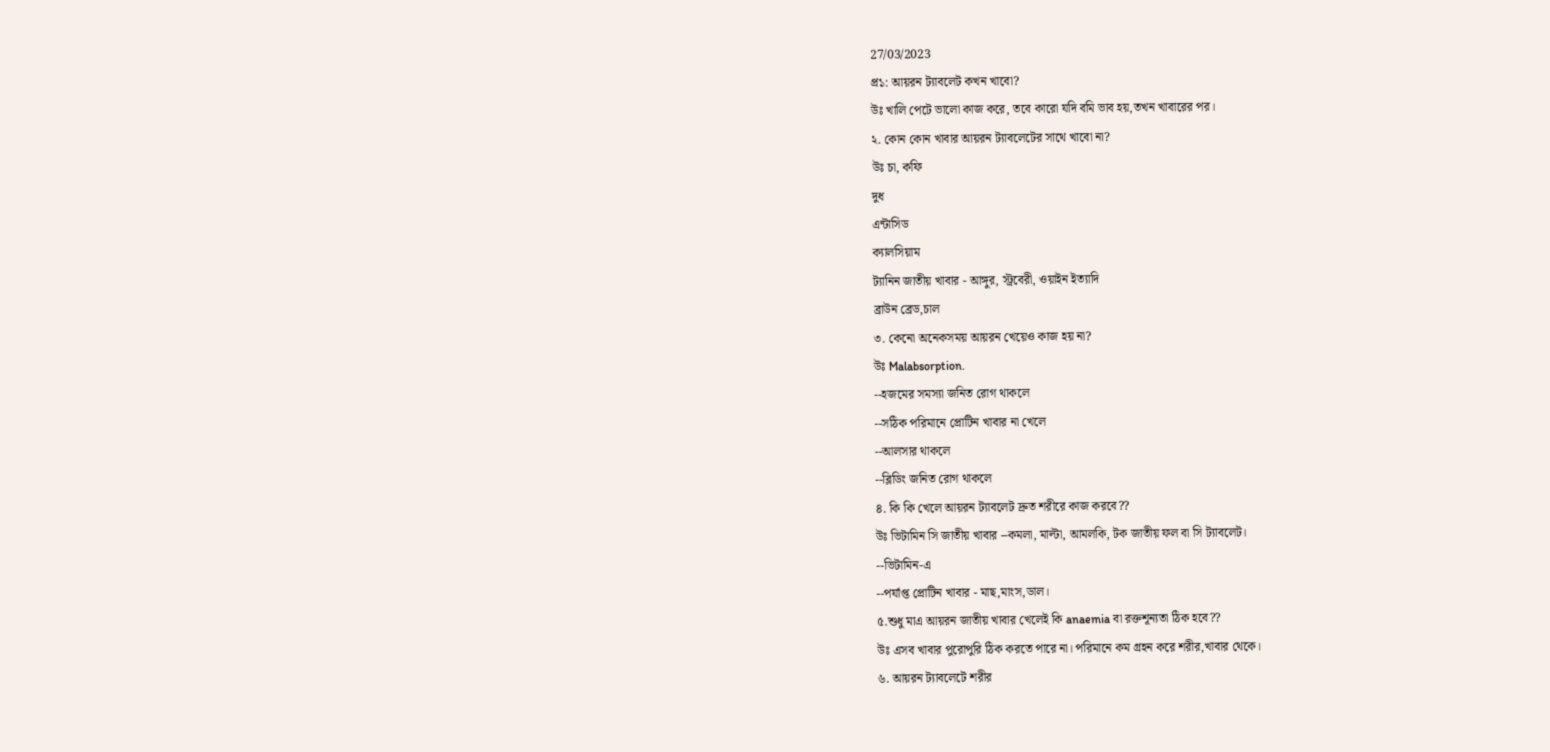27/03/2023
প্র১: আয়রন ট্যাবলেট কখন খাবো?
উঃ খালি পেটে ভালো কাজ করে, তবে কারো যদি বমি ভাব হয়,তখন খাবারের পর।
২. কোন কোন খাবার আয়রন ট্যাবলেটের সাথে খাবো না?
উঃ চা, কফি
দুধ
এন্টাসিড
ক্যালসিয়াম
ট্যানিন জাতীয় খাবার - আঙ্গুর, স্ট্রবেরী, ওয়াইন ইত্যাদি
ব্রাউন ব্রেড,চাল
৩. কেনো অনেকসময় আয়রন খেয়েও কাজ হয় না?
উঃ Malabsorption.
--হজমের সমস্যা জনিত রোগ থাকলে
--সঠিক পরিমানে প্রোটিন খাবার না খেলে
--আলসার থাকলে
--ব্লিডিং জনিত রোগ থাকলে
৪. কি কি খেলে আয়রন ট্যাবলেট দ্রুত শরীরে কাজ করবে??
উঃ ভিটামিন সি জাতীয় খাবার --কমলা, মাল্টা, আমলকি, টক জাতীয় ফল বা সি ট্যাবলেট।
--ভিটামিন-এ
--পর্যাপ্ত প্রোটিন খাবার - মাছ,মাংস,ডাল।
৫.শুধু মাএ আয়রন জাতীয় খাবার খেলেই কি anaemia বা রক্তশূন্যতা ঠিক হবে??
উঃ এসব খাবার পুরোপুরি ঠিক করতে পারে না। পরিমানে কম গ্রহন করে শরীর,খাবার থেকে।
৬. আয়রন ট্যাবলেটে শরীর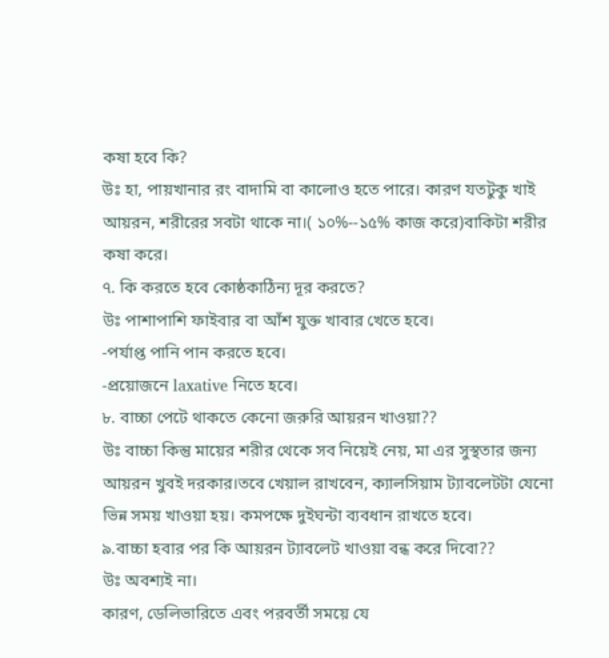কষা হবে কি?
উঃ হা, পায়খানার রং বাদামি বা কালোও হতে পারে। কারণ যতটুকু খাই আয়রন, শরীরের সবটা থাকে না।( ১০%--১৫% কাজ করে)বাকিটা শরীর কষা করে।
৭. কি করতে হবে কোষ্ঠকাঠিন্য দূর করতে?
উঃ পাশাপাশি ফাইবার বা আঁশ যুক্ত খাবার খেতে হবে।
-পর্যাপ্ত পানি পান করতে হবে।
-প্রয়োজনে laxative নিতে হবে।
৮. বাচ্চা পেটে থাকতে কেনো জরুরি আয়রন খাওয়া??
উঃ বাচ্চা কিন্তু মায়ের শরীর থেকে সব নিয়েই নেয়, মা এর সুস্থতার জন্য আয়রন খুবই দরকার।তবে খেয়াল রাখবেন, ক্যালসিয়াম ট্যাবলেটটা যেনো ভিন্ন সময় খাওয়া হয়। কমপক্ষে দুইঘন্টা ব্যবধান রাখতে হবে।
৯.বাচ্চা হবার পর কি আয়রন ট্যাবলেট খাওয়া বন্ধ করে দিবো??
উঃ অবশ্যই না।
কারণ, ডেলিভারিতে এবং পরবর্তী সময়ে যে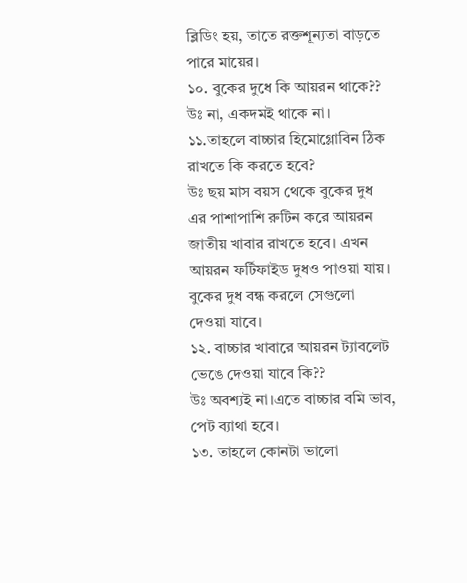ব্লিডিং হয়, তাতে রক্তশূন্যতা বাড়তে পারে মায়ের।
১০. বুকের দুধে কি আয়রন থাকে??
উঃ না, একদমই থাকে না।
১১.তাহলে বাচ্চার হিমোগ্লোবিন ঠিক রাখতে কি করতে হবে?
উঃ ছয় মাস বয়স থেকে বুকের দুধ এর পাশাপাশি রুটিন করে আয়রন জাতীয় খাবার রাখতে হবে। এখন আয়রন ফর্টিফাইড দুধও পাওয়া যায়। বুকের দুধ বন্ধ করলে সেগুলো দেওয়া যাবে।
১২. বাচ্চার খাবারে আয়রন ট্যাবলেট ভেঙে দেওয়া যাবে কি??
উঃ অবশ্যই না।এতে বাচ্চার বমি ভাব, পেট ব্যাথা হবে।
১৩. তাহলে কোনটা ভালো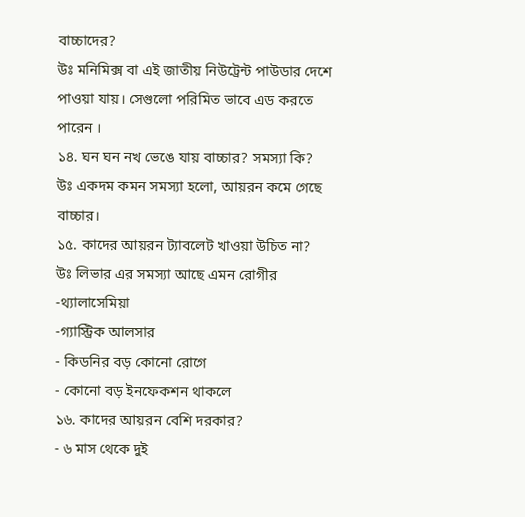বাচ্চাদের?
উঃ মনিমিক্স বা এই জাতীয় নিউট্রেন্ট পাউডার দেশে পাওয়া যায়। সেগুলো পরিমিত ভাবে এড করতে পারেন ।
১৪. ঘন ঘন নখ ভেঙে যায় বাচ্চার? সমস্যা কি?
উঃ একদম কমন সমস্যা হলো, আয়রন কমে গেছে বাচ্চার।
১৫. কাদের আয়রন ট্যাবলেট খাওয়া উচিত না?
উঃ লিভার এর সমস্যা আছে এমন রোগীর
-থ্যালাসেমিয়া
-গ্যাস্ট্রিক আলসার
- কিডনির বড় কোনো রোগে
- কোনো বড় ইনফেকশন থাকলে
১৬. কাদের আয়রন বেশি দরকার?
- ৬ মাস থেকে দুই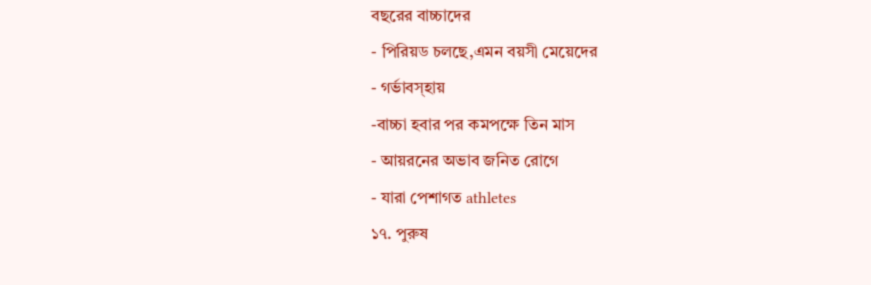বছরের বাচ্চাদের
- পিরিয়ড চলছে,এমন বয়সী মেয়েদের
- গর্ভাবস্হায়
-বাচ্চা হবার পর কমপক্ষে তিন মাস
- আয়রনের অভাব জনিত রোগে
- যারা পেশাগত athletes
১৭. পুরুষ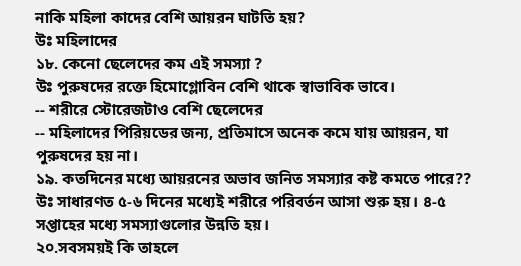নাকি মহিলা কাদের বেশি আয়রন ঘাটতি হয়?
উঃ মহিলাদের
১৮. কেনো ছেলেদের কম এই সমস্যা ?
উঃ পুরুষদের রক্তে হিমোগ্লোবিন বেশি থাকে স্বাভাবিক ভাবে।
-- শরীরে স্টোরেজটাও বেশি ছেলেদের
-- মহিলাদের পিরিয়ডের জন্য, প্রতিমাসে অনেক কমে যায় আয়রন, যা পুরুষদের হয় না।
১৯. কতদিনের মধ্যে আয়রনের অভাব জনিত সমস্যার কষ্ট কমতে পারে??
উঃ সাধারণত ৫-৬ দিনের মধ্যেই শরীরে পরিবর্তন আসা শুরু হয়। ৪-৫ সপ্তাহের মধ্যে সমস্যাগুলোর উন্নতি হয়।
২০.সবসময়ই কি তাহলে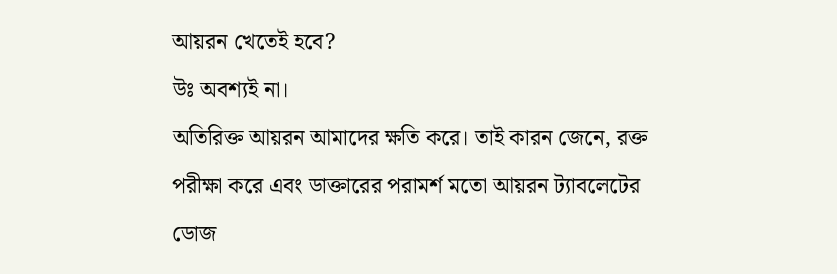আয়রন খেতেই হবে?
উঃ অবশ্যই না।
অতিরিক্ত আয়রন আমাদের ক্ষতি করে। তাই কারন জেনে, রক্ত পরীক্ষা করে এবং ডাক্তারের পরামর্শ মতো আয়রন ট্যাবলেটের ডোজ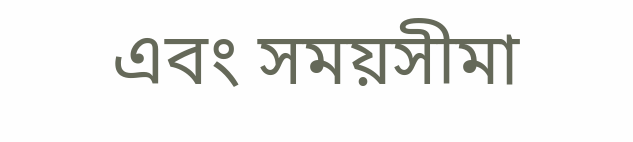এবং সময়সীমা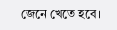জেনে খেতে হবে।